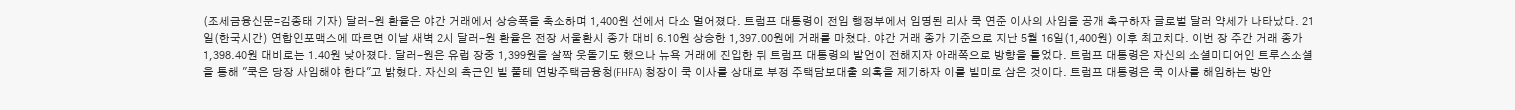(조세금융신문=김종태 기자) 달러-원 환율은 야간 거래에서 상승폭을 축소하며 1,400원 선에서 다소 멀어졌다. 트럼프 대통령이 전임 행정부에서 임명된 리사 쿡 연준 이사의 사임을 공개 촉구하자 글로벌 달러 약세가 나타났다. 21일(한국시간) 연합인포맥스에 따르면 이날 새벽 2시 달러-원 환율은 전장 서울환시 종가 대비 6.10원 상승한 1,397.00원에 거래를 마쳤다. 야간 거래 종가 기준으로 지난 5월 16일(1,400원) 이후 최고치다. 이번 장 주간 거래 종가 1,398.40원 대비로는 1.40원 낮아졌다. 달러-원은 유럽 장중 1,399원을 살짝 웃돌기도 했으나 뉴욕 거래에 진입한 뒤 트럼프 대통령의 발언이 전해지자 아래쪽으로 방향을 틀었다. 트럼프 대통령은 자신의 소셜미디어인 트루스소셜을 통해 "쿡은 당장 사임해야 한다"고 밝혔다. 자신의 측근인 빌 풀테 연방주택금융청(FHFA) 청장이 쿡 이사를 상대로 부정 주택담보대출 의혹을 제기하자 이를 빌미로 삼은 것이다. 트럼프 대통령은 쿡 이사를 해임하는 방안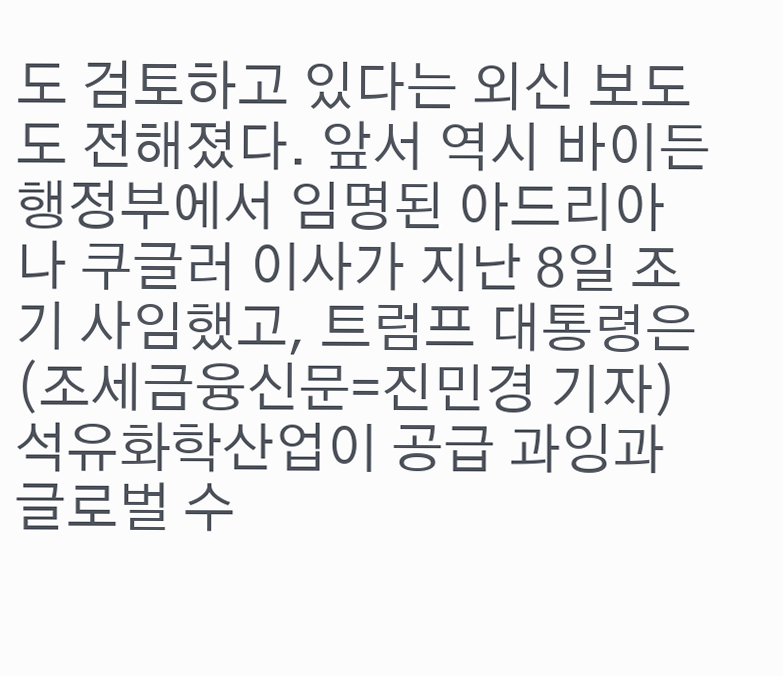도 검토하고 있다는 외신 보도도 전해졌다. 앞서 역시 바이든 행정부에서 임명된 아드리아나 쿠글러 이사가 지난 8일 조기 사임했고, 트럼프 대통령은
(조세금융신문=진민경 기자) 석유화학산업이 공급 과잉과 글로벌 수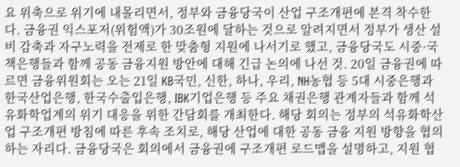요 위축으로 위기에 내몰리면서, 정부와 금융당국이 산업 구조개편에 본격 착수한다. 금융권 익스포저(위험액)가 30조원에 달하는 것으로 알려지면서 정부가 생산 설비 감축과 자구노력을 전제로 한 맞춤형 지원에 나서기로 했고, 금융당국도 시중·국책은행들과 함께 공동 금융지원 방안에 대해 긴급 논의에 나선 것. 20일 금융권에 따르면 금융위원회는 오는 21일 KB국민, 신한, 하나, 우리, NH농협 등 5대 시중은행과 한국산업은행, 한국수출입은행, IBK기업은행 등 주요 채권은행 관계자들과 함께 석유화학업계의 위기 대응을 위한 간담회를 개최한다. 해당 회의는 정부의 석유화학산업 구조개편 방침에 따른 후속 조치로, 해당 산업에 대한 공동 금융 지원 방향을 협의하는 자리다. 금융당국은 회의에서 금융권에 구조개편 로드맵을 설명하고, 지원 협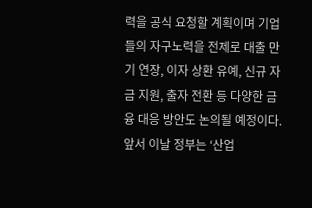력을 공식 요청할 계획이며 기업들의 자구노력을 전제로 대출 만기 연장, 이자 상환 유예, 신규 자금 지원, 출자 전환 등 다양한 금융 대응 방안도 논의될 예정이다. 앞서 이날 정부는 ‘산업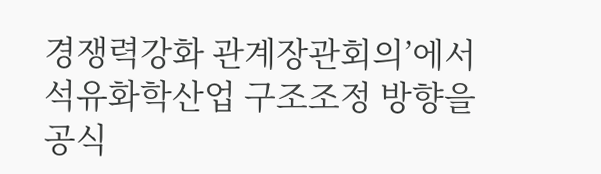경쟁력강화 관계장관회의’에서 석유화학산업 구조조정 방향을 공식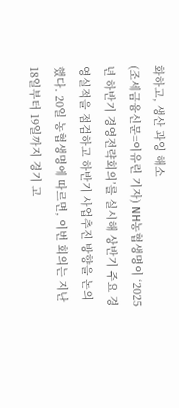화하고, 생산 과잉 해소
(조세금융신문=이유린 기자) NH농협생명이 ‘2025년 하반기 경영전략회의’를 실시해 상반기 주요 경영실적을 점검하고 하반기 사업추진 방향을 논의했다. 20일 농협생명에 따르면, 이번 회의는 지난 18일부터 19일까지 경기 고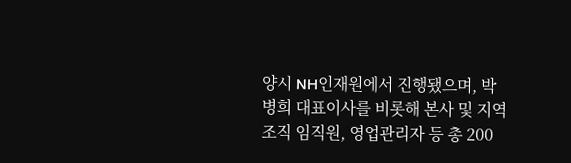양시 NH인재원에서 진행됐으며, 박병희 대표이사를 비롯해 본사 및 지역조직 임직원, 영업관리자 등 총 200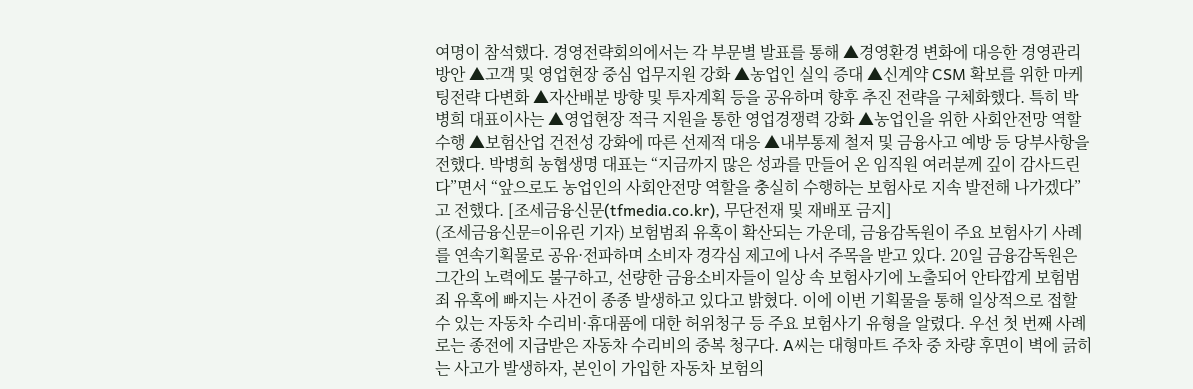여명이 참석했다. 경영전략회의에서는 각 부문별 발표를 통해 ▲경영환경 변화에 대응한 경영관리방안 ▲고객 및 영업현장 중심 업무지원 강화 ▲농업인 실익 증대 ▲신계약 CSM 확보를 위한 마케팅전략 다변화 ▲자산배분 방향 및 투자계획 등을 공유하며 향후 추진 전략을 구체화했다. 특히 박병희 대표이사는 ▲영업현장 적극 지원을 통한 영업경쟁력 강화 ▲농업인을 위한 사회안전망 역할 수행 ▲보험산업 건전성 강화에 따른 선제적 대응 ▲내부통제 철저 및 금융사고 예방 등 당부사항을 전했다. 박병희 농협생명 대표는 “지금까지 많은 성과를 만들어 온 임직원 여러분께 깊이 감사드린다”면서 “앞으로도 농업인의 사회안전망 역할을 충실히 수행하는 보험사로 지속 발전해 나가겠다”고 전했다. [조세금융신문(tfmedia.co.kr), 무단전재 및 재배포 금지]
(조세금융신문=이유린 기자) 보험범죄 유혹이 확산되는 가운데, 금융감독원이 주요 보험사기 사례를 연속기획물로 공유·전파하며 소비자 경각심 제고에 나서 주목을 받고 있다. 20일 금융감독원은 그간의 노력에도 불구하고, 선량한 금융소비자들이 일상 속 보험사기에 노출되어 안타깝게 보험범죄 유혹에 빠지는 사건이 종종 발생하고 있다고 밝혔다. 이에 이번 기획물을 통해 일상적으로 접할 수 있는 자동차 수리비·휴대품에 대한 허위청구 등 주요 보험사기 유형을 알렸다. 우선 첫 번째 사례로는 종전에 지급받은 자동차 수리비의 중복 청구다. A씨는 대형마트 주차 중 차량 후면이 벽에 긁히는 사고가 발생하자, 본인이 가입한 자동차 보험의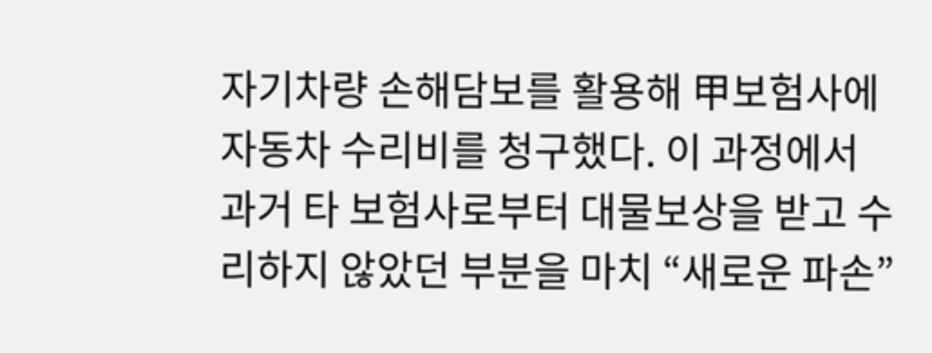자기차량 손해담보를 활용해 甲보험사에 자동차 수리비를 청구했다. 이 과정에서 과거 타 보험사로부터 대물보상을 받고 수리하지 않았던 부분을 마치 “새로운 파손”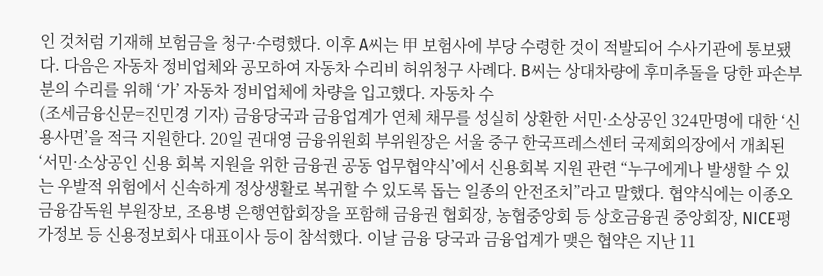인 것처럼 기재해 보험금을 청구·수령했다. 이후 A씨는 甲 보험사에 부당 수령한 것이 적발되어 수사기관에 통보됐다. 다음은 자동차 정비업체와 공모하여 자동차 수리비 허위청구 사례다. B씨는 상대차량에 후미추돌을 당한 파손부분의 수리를 위해 ‘가’ 자동차 정비업체에 차량을 입고했다. 자동차 수
(조세금융신문=진민경 기자) 금융당국과 금융업계가 연체 채무를 성실히 상환한 서민·소상공인 324만명에 대한 ‘신용사면’을 적극 지원한다. 20일 권대영 금융위원회 부위원장은 서울 중구 한국프레스센터 국제회의장에서 개최된 ‘서민·소상공인 신용 회복 지원을 위한 금융권 공동 업무협약식’에서 신용회복 지원 관련 “누구에게나 발생할 수 있는 우발적 위험에서 신속하게 정상생활로 복귀할 수 있도록 돕는 일종의 안전조치”라고 말했다. 협약식에는 이종오 금융감독원 부원장보, 조용병 은행연합회장을 포함해 금융권 협회장, 농협중앙회 등 상호금융권 중앙회장, NICE평가정보 등 신용정보회사 대표이사 등이 참석했다. 이날 금융 당국과 금융업계가 맺은 협약은 지난 11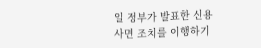일 정부가 발표한 신용 사면 조치를 이행하기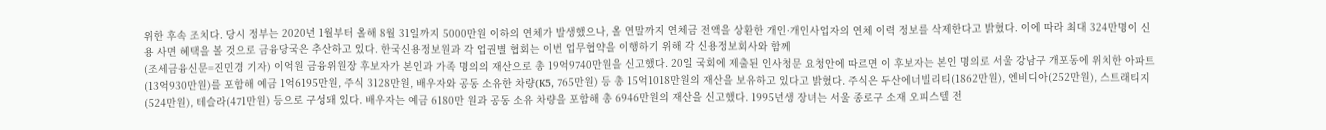위한 후속 조치다. 당시 정부는 2020년 1월부터 올해 8월 31일까지 5000만원 이하의 연체가 발생했으나, 올 연말까지 연체금 전액을 상환한 개인·개인사업자의 연체 이력 정보를 삭제한다고 밝혔다. 이에 따라 최대 324만명이 신용 사면 혜택을 볼 것으로 금융당국은 추산하고 있다. 한국신용정보원과 각 업권별 협회는 이번 업무협약을 이행하기 위해 각 신용정보회사와 함께
(조세금융신문=진민경 기자) 이억원 금융위원장 후보자가 본인과 가족 명의의 재산으로 총 19억9740만원을 신고했다. 20일 국회에 제출된 인사청문 요청안에 따르면 이 후보자는 본인 명의로 서울 강남구 개포동에 위치한 아파트(13억930만원)를 포함해 예금 1억6195만원, 주식 3128만원, 배우자와 공동 소유한 차량(K5, 765만원) 등 총 15억1018만원의 재산을 보유하고 있다고 밝혔다. 주식은 두산에너빌리티(1862만원), 엔비디아(252만원), 스트래티지(524만원), 테슬라(471만원) 등으로 구성돼 있다. 배우자는 예금 6180만 원과 공동 소유 차량을 포함해 총 6946만원의 재산을 신고했다. 1995년생 장녀는 서울 종로구 소재 오피스텔 전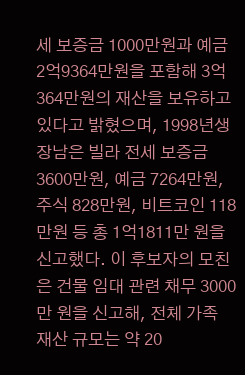세 보증금 1000만원과 예금 2억9364만원을 포함해 3억364만원의 재산을 보유하고 있다고 밝혔으며, 1998년생 장남은 빌라 전세 보증금 3600만원, 예금 7264만원, 주식 828만원, 비트코인 118만원 등 총 1억1811만 원을 신고했다. 이 후보자의 모친은 건물 임대 관련 채무 3000만 원을 신고해, 전체 가족 재산 규모는 약 20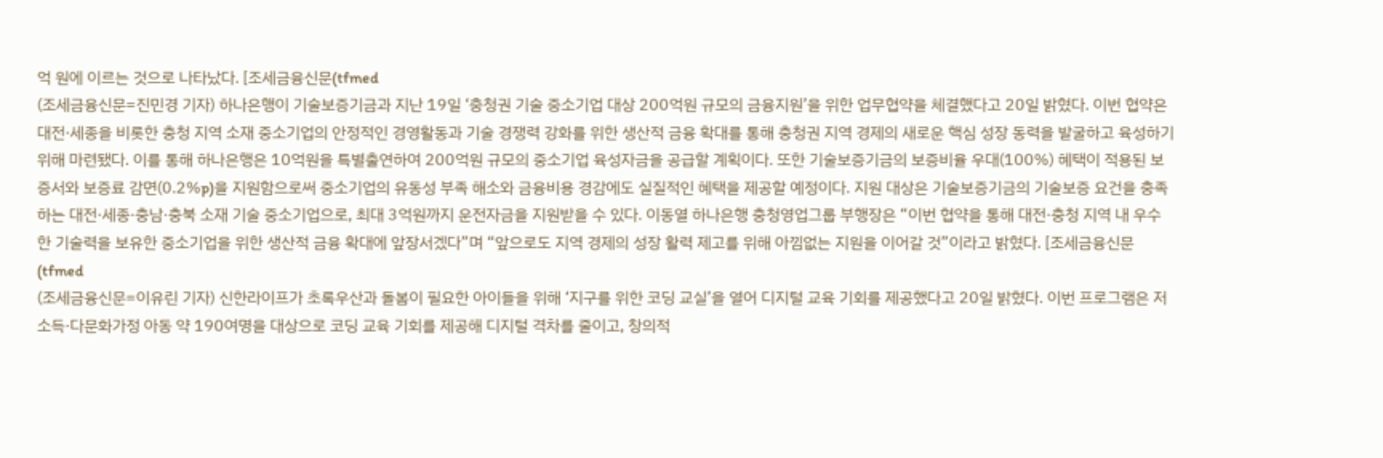억 원에 이르는 것으로 나타났다. [조세금융신문(tfmed
(조세금융신문=진민경 기자) 하나은행이 기술보증기금과 지난 19일 ‘충청권 기술 중소기업 대상 200억원 규모의 금융지원’을 위한 업무협약을 체결했다고 20일 밝혔다. 이번 협약은 대전·세종을 비롯한 충청 지역 소재 중소기업의 안정적인 경영활동과 기술 경쟁력 강화를 위한 생산적 금융 확대를 통해 충청권 지역 경제의 새로운 핵심 성장 동력을 발굴하고 육성하기 위해 마련됐다. 이를 통해 하나은행은 10억원을 특별출연하여 200억원 규모의 중소기업 육성자금을 공급할 계획이다. 또한 기술보증기금의 보증비율 우대(100%) 혜택이 적용된 보증서와 보증료 감면(0.2%p)을 지원함으로써 중소기업의 유동성 부족 해소와 금융비용 경감에도 실질적인 혜택을 제공할 예정이다. 지원 대상은 기술보증기금의 기술보증 요건을 충족하는 대전·세종·충남·충북 소재 기술 중소기업으로, 최대 3억원까지 운전자금을 지원받을 수 있다. 이동열 하나은행 충청영업그룹 부행장은 “이번 협약을 통해 대전·충청 지역 내 우수한 기술력을 보유한 중소기업을 위한 생산적 금융 확대에 앞장서겠다”며 “앞으로도 지역 경제의 성장 활력 제고를 위해 아낌없는 지원을 이어갈 것”이라고 밝혔다. [조세금융신문(tfmed
(조세금융신문=이유린 기자) 신한라이프가 초록우산과 돌봄이 필요한 아이들을 위해 ‘지구를 위한 코딩 교실’을 열어 디지털 교육 기회를 제공했다고 20일 밝혔다. 이번 프로그램은 저소득·다문화가정 아동 약 190여명을 대상으로 코딩 교육 기회를 제공해 디지털 격차를 줄이고, 창의적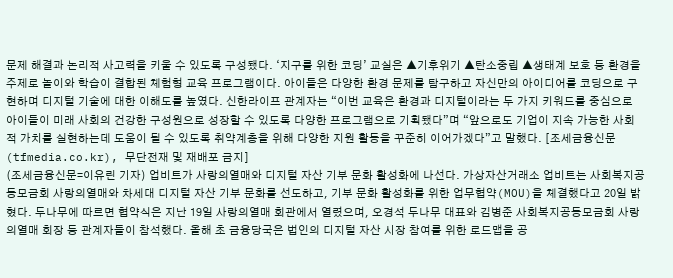문제 해결과 논리적 사고력을 키울 수 있도록 구성됐다. ‘지구를 위한 코딩’ 교실은 ▲기후위기 ▲탄소중립 ▲생태계 보호 등 환경을 주제로 놀이와 학습이 결합된 체험형 교육 프로그램이다. 아이들은 다양한 환경 문제를 탐구하고 자신만의 아이디어를 코딩으로 구현하며 디지털 기술에 대한 이해도를 높였다. 신한라이프 관계자는 “이번 교육은 환경과 디지털이라는 두 가지 키워드를 중심으로 아이들이 미래 사회의 건강한 구성원으로 성장할 수 있도록 다양한 프로그램으로 기획됐다”며 “앞으로도 기업이 지속 가능한 사회적 가치를 실현하는데 도움이 될 수 있도록 취약계층을 위해 다양한 지원 활동을 꾸준히 이어가겠다”고 말했다. [조세금융신문(tfmedia.co.kr), 무단전재 및 재배포 금지]
(조세금융신문=이유린 기자) 업비트가 사랑의열매와 디지털 자산 기부 문화 활성화에 나선다. 가상자산거래소 업비트는 사회복지공동모금회 사랑의열매와 차세대 디지털 자산 기부 문화를 선도하고, 기부 문화 활성화를 위한 업무협약(MOU)을 체결했다고 20일 밝혔다. 두나무에 따르면 협약식은 지난 19일 사랑의열매 회관에서 열렸으며, 오경석 두나무 대표와 김병준 사회복지공동모금회 사랑의열매 회장 등 관계자들이 참석했다. 올해 초 금융당국은 법인의 디지털 자산 시장 참여를 위한 로드맵을 공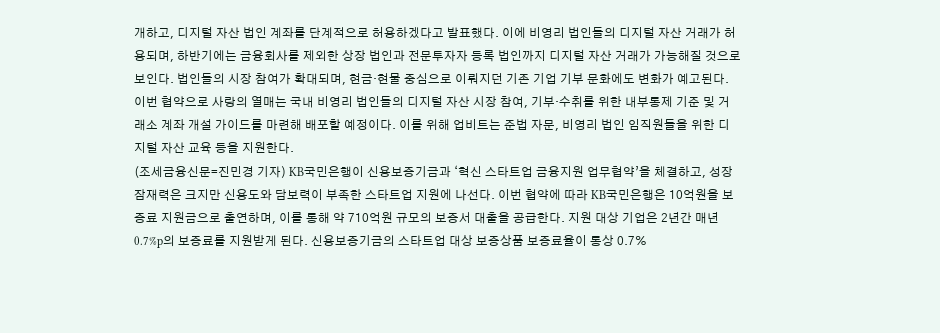개하고, 디지털 자산 법인 계좌를 단계적으로 허용하겠다고 발표했다. 이에 비영리 법인들의 디지털 자산 거래가 허용되며, 하반기에는 금융회사를 제외한 상장 법인과 전문투자자 등록 법인까지 디지털 자산 거래가 가능해질 것으로 보인다. 법인들의 시장 참여가 확대되며, 현금·현물 중심으로 이뤄지던 기존 기업 기부 문화에도 변화가 예고된다. 이번 협약으로 사랑의 열매는 국내 비영리 법인들의 디지털 자산 시장 참여, 기부·수취를 위한 내부통제 기준 및 거래소 계좌 개설 가이드를 마련해 배포할 예정이다. 이를 위해 업비트는 준법 자문, 비영리 법인 임직원들을 위한 디지털 자산 교육 등을 지원한다.
(조세금융신문=진민경 기자) KB국민은행이 신용보증기금과 ‘혁신 스타트업 금융지원 업무협약’을 체결하고, 성장 잠재력은 크지만 신용도와 담보력이 부족한 스타트업 지원에 나선다. 이번 협약에 따라 KB국민은행은 10억원을 보증료 지원금으로 출연하며, 이를 통해 약 710억원 규모의 보증서 대출을 공급한다. 지원 대상 기업은 2년간 매년 0.7%p의 보증료를 지원받게 된다. 신용보증기금의 스타트업 대상 보증상품 보증료율이 통상 0.7%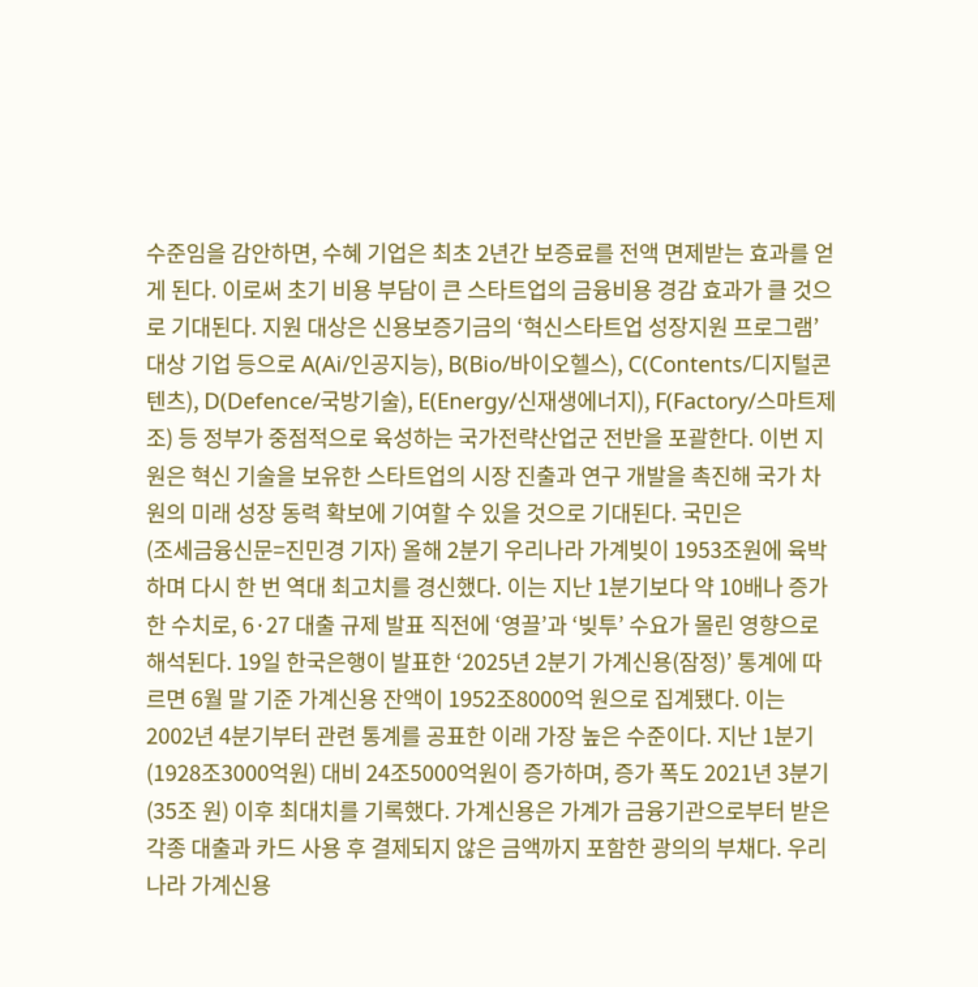수준임을 감안하면, 수혜 기업은 최초 2년간 보증료를 전액 면제받는 효과를 얻게 된다. 이로써 초기 비용 부담이 큰 스타트업의 금융비용 경감 효과가 클 것으로 기대된다. 지원 대상은 신용보증기금의 ‘혁신스타트업 성장지원 프로그램’ 대상 기업 등으로 A(Ai/인공지능), B(Bio/바이오헬스), C(Contents/디지털콘텐츠), D(Defence/국방기술), E(Energy/신재생에너지), F(Factory/스마트제조) 등 정부가 중점적으로 육성하는 국가전략산업군 전반을 포괄한다. 이번 지원은 혁신 기술을 보유한 스타트업의 시장 진출과 연구 개발을 촉진해 국가 차원의 미래 성장 동력 확보에 기여할 수 있을 것으로 기대된다. 국민은
(조세금융신문=진민경 기자) 올해 2분기 우리나라 가계빚이 1953조원에 육박하며 다시 한 번 역대 최고치를 경신했다. 이는 지난 1분기보다 약 10배나 증가한 수치로, 6·27 대출 규제 발표 직전에 ‘영끌’과 ‘빚투’ 수요가 몰린 영향으로 해석된다. 19일 한국은행이 발표한 ‘2025년 2분기 가계신용(잠정)’ 통계에 따르면 6월 말 기준 가계신용 잔액이 1952조8000억 원으로 집계됐다. 이는 2002년 4분기부터 관련 통계를 공표한 이래 가장 높은 수준이다. 지난 1분기(1928조3000억원) 대비 24조5000억원이 증가하며, 증가 폭도 2021년 3분기(35조 원) 이후 최대치를 기록했다. 가계신용은 가계가 금융기관으로부터 받은 각종 대출과 카드 사용 후 결제되지 않은 금액까지 포함한 광의의 부채다. 우리나라 가계신용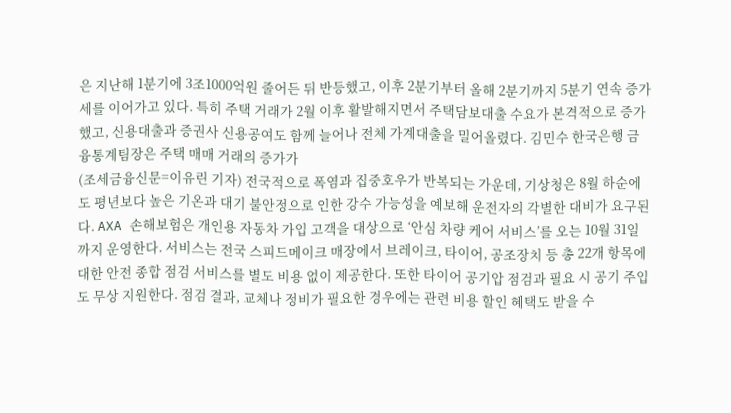은 지난해 1분기에 3조1000억원 줄어든 뒤 반등했고, 이후 2분기부터 올해 2분기까지 5분기 연속 증가세를 이어가고 있다. 특히 주택 거래가 2월 이후 활발해지면서 주택담보대출 수요가 본격적으로 증가했고, 신용대출과 증권사 신용공여도 함께 늘어나 전체 가계대출을 밀어올렸다. 김민수 한국은행 금융통계팀장은 주택 매매 거래의 증가가
(조세금융신문=이유린 기자) 전국적으로 폭염과 집중호우가 반복되는 가운데, 기상청은 8월 하순에도 평년보다 높은 기온과 대기 불안정으로 인한 강수 가능성을 예보해 운전자의 각별한 대비가 요구된다. AXA 손해보험은 개인용 자동차 가입 고객을 대상으로 ‘안심 차량 케어 서비스’를 오는 10월 31일까지 운영한다. 서비스는 전국 스피드메이크 매장에서 브레이크, 타이어, 공조장치 등 총 22개 항목에 대한 안전 종합 점검 서비스를 별도 비용 없이 제공한다. 또한 타이어 공기압 점검과 필요 시 공기 주입도 무상 지원한다. 점검 결과, 교체나 정비가 필요한 경우에는 관련 비용 할인 혜택도 받을 수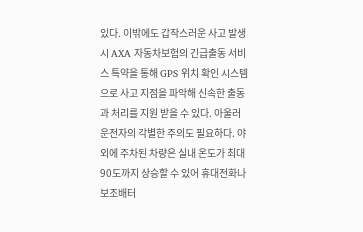있다. 이밖에도 갑작스러운 사고 발생 시 AXA 자동차보험의 긴급출동 서비스 특약을 통해 GPS 위치 확인 시스템으로 사고 지점을 파악해 신속한 출동과 처리를 지원 받을 수 있다. 아울러 운전자의 각별한 주의도 필요하다. 야외에 주차된 차량은 실내 온도가 최대 90도까지 상승할 수 있어 휴대전화나 보조배터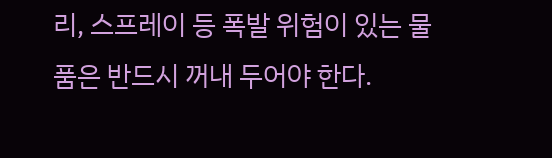리, 스프레이 등 폭발 위험이 있는 물품은 반드시 꺼내 두어야 한다.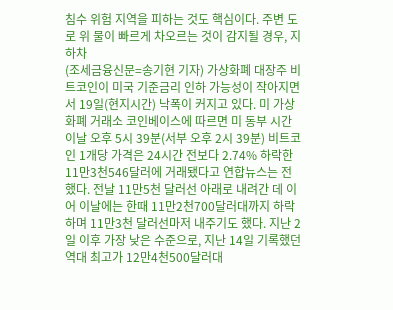침수 위험 지역을 피하는 것도 핵심이다. 주변 도로 위 물이 빠르게 차오르는 것이 감지될 경우, 지하차
(조세금융신문=송기현 기자) 가상화폐 대장주 비트코인이 미국 기준금리 인하 가능성이 작아지면서 19일(현지시간) 낙폭이 커지고 있다. 미 가상화폐 거래소 코인베이스에 따르면 미 동부 시간 이날 오후 5시 39분(서부 오후 2시 39분) 비트코인 1개당 가격은 24시간 전보다 2.74% 하락한 11만3천546달러에 거래됐다고 연합뉴스는 전했다. 전날 11만5천 달러선 아래로 내려간 데 이어 이날에는 한때 11만2천700달러대까지 하락하며 11만3천 달러선마저 내주기도 했다. 지난 2일 이후 가장 낮은 수준으로, 지난 14일 기록했던 역대 최고가 12만4천500달러대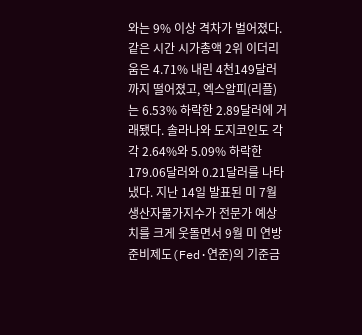와는 9% 이상 격차가 벌어졌다. 같은 시간 시가총액 2위 이더리움은 4.71% 내린 4천149달러까지 떨어졌고, 엑스알피(리플)는 6.53% 하락한 2.89달러에 거래됐다. 솔라나와 도지코인도 각각 2.64%와 5.09% 하락한 179.06달러와 0.21달러를 나타냈다. 지난 14일 발표된 미 7월 생산자물가지수가 전문가 예상치를 크게 웃돌면서 9월 미 연방준비제도(Fed·연준)의 기준금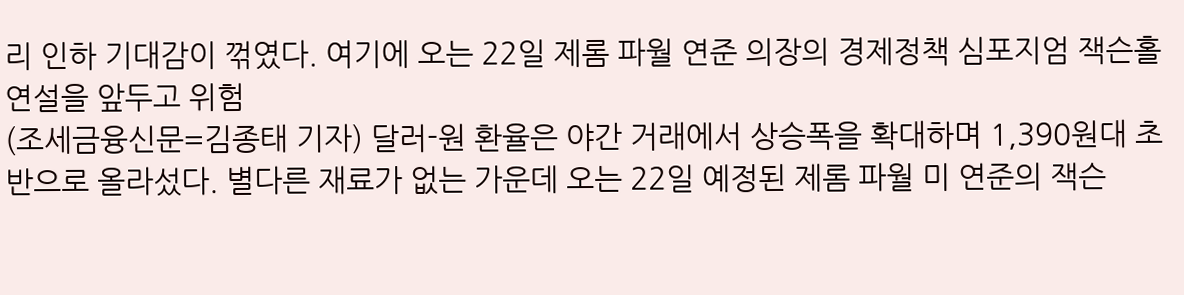리 인하 기대감이 꺾였다. 여기에 오는 22일 제롬 파월 연준 의장의 경제정책 심포지엄 잭슨홀 연설을 앞두고 위험
(조세금융신문=김종태 기자) 달러-원 환율은 야간 거래에서 상승폭을 확대하며 1,390원대 초반으로 올라섰다. 별다른 재료가 없는 가운데 오는 22일 예정된 제롬 파월 미 연준의 잭슨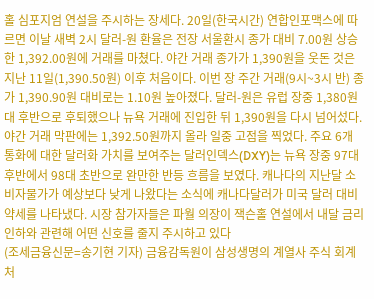홀 심포지엄 연설을 주시하는 장세다. 20일(한국시간) 연합인포맥스에 따르면 이날 새벽 2시 달러-원 환율은 전장 서울환시 종가 대비 7.00원 상승한 1,392.00원에 거래를 마쳤다. 야간 거래 종가가 1,390원을 웃돈 것은 지난 11일(1,390.50원) 이후 처음이다. 이번 장 주간 거래(9시~3시 반) 종가 1,390.90원 대비로는 1.10원 높아졌다. 달러-원은 유럽 장중 1,380원대 후반으로 후퇴했으나 뉴욕 거래에 진입한 뒤 1,390원을 다시 넘어섰다. 야간 거래 막판에는 1,392.50원까지 올라 일중 고점을 찍었다. 주요 6개 통화에 대한 달러화 가치를 보여주는 달러인덱스(DXY)는 뉴욕 장중 97대 후반에서 98대 초반으로 완만한 반등 흐름을 보였다. 캐나다의 지난달 소비자물가가 예상보다 낮게 나왔다는 소식에 캐나다달러가 미국 달러 대비 약세를 나타냈다. 시장 참가자들은 파월 의장이 잭슨홀 연설에서 내달 금리 인하와 관련해 어떤 신호를 줄지 주시하고 있다
(조세금융신문=송기현 기자) 금융감독원이 삼성생명의 계열사 주식 회계처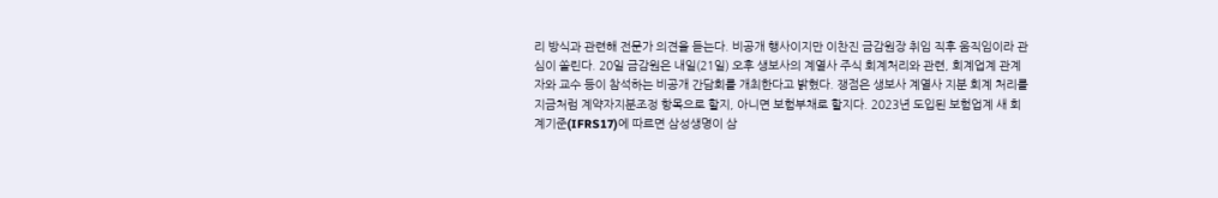리 방식과 관련해 전문가 의견을 듣는다. 비공개 행사이지만 이찬진 금감원장 취임 직후 움직임이라 관심이 쏠린다. 20일 금감원은 내일(21일) 오후 생보사의 계열사 주식 회계처리와 관련, 회계업계 관계자와 교수 등이 참석하는 비공개 간담회를 개최한다고 밝혔다. 쟁점은 생보사 계열사 지분 회계 처리를 지금처럼 계약자지분조정 항목으로 할지, 아니면 보험부채로 할지다. 2023년 도입된 보험업계 새 회계기준(IFRS17)에 따르면 삼성생명이 삼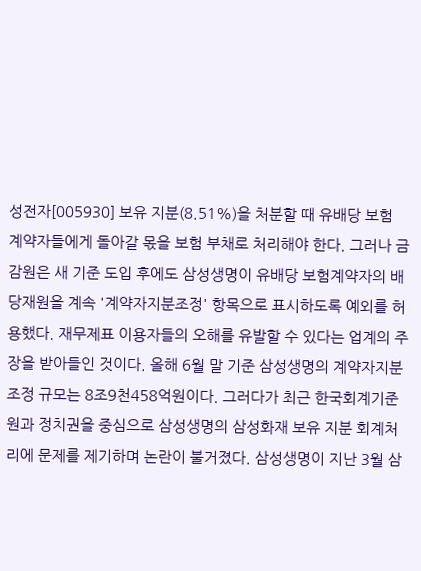성전자[005930] 보유 지분(8.51%)을 처분할 때 유배당 보험 계약자들에게 돌아갈 몫을 보험 부채로 처리해야 한다. 그러나 금감원은 새 기준 도입 후에도 삼성생명이 유배당 보험계약자의 배당재원을 계속 '계약자지분조정' 항목으로 표시하도록 예외를 허용했다. 재무제표 이용자들의 오해를 유발할 수 있다는 업계의 주장을 받아들인 것이다. 올해 6월 말 기준 삼성생명의 계약자지분조정 규모는 8조9천458억원이다. 그러다가 최근 한국회계기준원과 정치권을 중심으로 삼성생명의 삼성화재 보유 지분 회계처리에 문제를 제기하며 논란이 불거졌다. 삼성생명이 지난 3월 삼